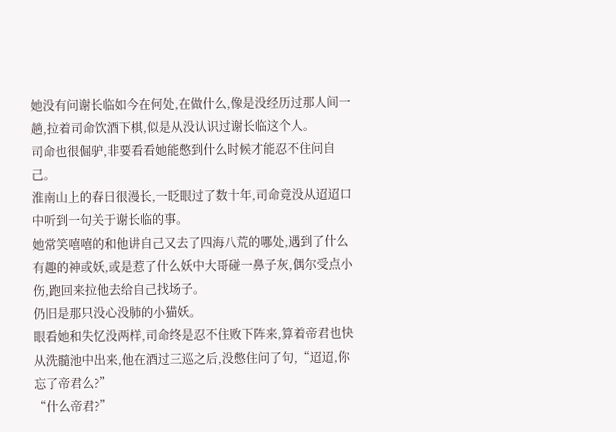她没有问谢长临如今在何处,在做什么,像是没经历过那人间一趟,拉着司命饮酒下棋,似是从没认识过谢长临这个人。
司命也很倔驴,非要看看她能憋到什么时候才能忍不住问自己。
淮南山上的春日很漫长,一眨眼过了数十年,司命竟没从迢迢口中听到一句关于谢长临的事。
她常笑嘻嘻的和他讲自己又去了四海八荒的哪处,遇到了什么有趣的神或妖,或是惹了什么妖中大哥碰一鼻子灰,偶尔受点小伤,跑回来拉他去给自己找场子。
仍旧是那只没心没肺的小猫妖。
眼看她和失忆没两样,司命终是忍不住败下阵来,算着帝君也快从洗髓池中出来,他在酒过三巡之后,没憋住问了句,“迢迢,你忘了帝君么?”
“什么帝君?”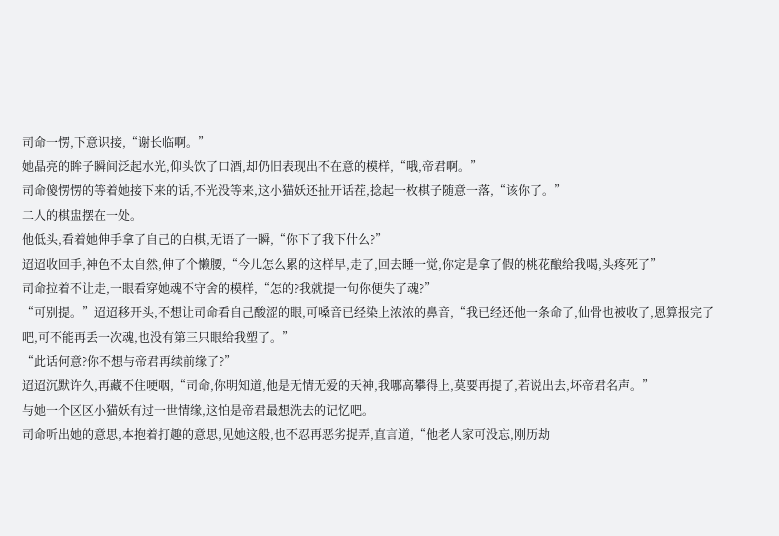司命一愣,下意识接,“谢长临啊。”
她晶亮的眸子瞬间泛起水光,仰头饮了口酒,却仍旧表现出不在意的模样,“哦,帝君啊。”
司命傻愣愣的等着她接下来的话,不光没等来,这小猫妖还扯开话茬,捻起一枚棋子随意一落,“该你了。”
二人的棋盅摆在一处。
他低头,看着她伸手拿了自己的白棋,无语了一瞬,“你下了我下什么?”
迢迢收回手,神色不太自然,伸了个懒腰,“今儿怎么累的这样早,走了,回去睡一觉,你定是拿了假的桃花酿给我喝,头疼死了”
司命拉着不让走,一眼看穿她魂不守舍的模样,“怎的?我就提一句你便失了魂?”
“可别提。”迢迢移开头,不想让司命看自己酸涩的眼,可嗓音已经染上浓浓的鼻音,“我已经还他一条命了,仙骨也被收了,恩算报完了吧,可不能再丢一次魂,也没有第三只眼给我塑了。”
“此话何意?你不想与帝君再续前缘了?”
迢迢沉默许久,再藏不住哽咽,“司命,你明知道,他是无情无爱的天神,我哪高攀得上,莫要再提了,若说出去,坏帝君名声。”
与她一个区区小猫妖有过一世情缘,这怕是帝君最想洗去的记忆吧。
司命听出她的意思,本抱着打趣的意思,见她这般,也不忍再恶劣捉弄,直言道,“他老人家可没忘,刚历劫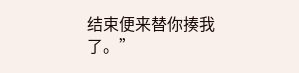结束便来替你揍我了。”